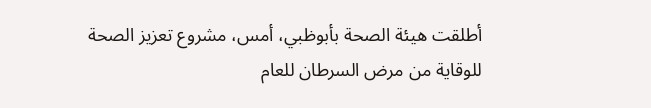أطلقت هيئة الصحة بأبوظبي، أمس، مشروع تعزيز الصحة للوقاية من مرض السرطان للعام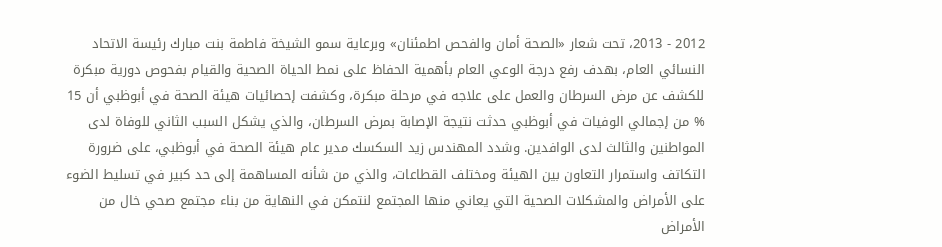2012 - 2013، تحت شعار «الصحة أمان والفحص اطمئنان» وبرعاية سمو الشيخة فاطمة بنت مبارك رئيسة الاتحاد النسائي العام، بهدف رفع درجة الوعي العام بأهمية الحفاظ على نمط الحياة الصحية والقيام بفحوص دورية مبكرة للكشف عن مرض السرطان والعمل على علاجه في مرحلة مبكرة، وكشفت إحصائيات هيئة الصحة في أبوظبي أن 15 % من إجمالي الوفيات في أبوظبي حدثت نتيجة الإصابة بمرض السرطان، والذي يشكل السبب الثاني للوفاة لدى المواطنين والثالث لدى الوافدين. وشدد المهندس زيد السكسك مدير عام هيئة الصحة في أبوظبي، على ضرورة التكاتف واستمرار التعاون بين الهيئة ومختلف القطاعات، والذي من شأنه المساهمة إلى حد كبير في تسليط الضوء على الأمراض والمشكلات الصحية التي يعاني منها المجتمع لنتمكن في النهاية من بناء مجتمع صحي خال من الأمراض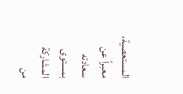المستعصية، معبراً عن سعادته بمستوى المشاركة من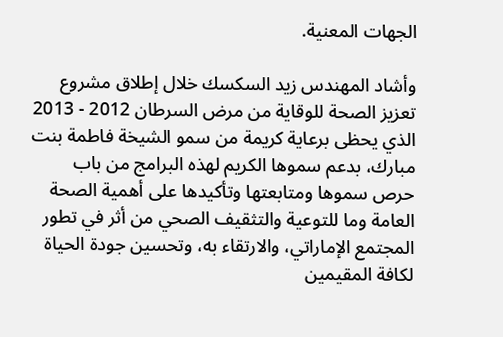الجهات المعنية.

وأشاد المهندس زيد السكسك خلال إطلاق مشروع تعزيز الصحة للوقاية من مرض السرطان 2012 - 2013 الذي يحظى برعاية كريمة من سمو الشيخة فاطمة بنت مبارك، بدعم سموها الكريم لهذه البرامج من باب حرص سموها ومتابعتها وتأكيدها على أهمية الصحة العامة وما للتوعية والتثقيف الصحي من أثر في تطور المجتمع الإماراتي، والارتقاء به، وتحسين جودة الحياة لكافة المقيمين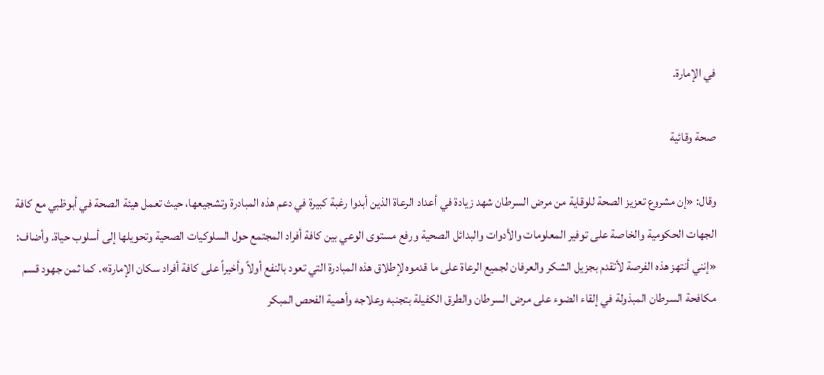في الإمارة.

صحة وقائية

وقال: «إن مشروع تعزيز الصحة للوقاية من مرض السرطان شهد زيادة في أعداد الرعاة الذين أبدوا رغبة كبيرة في دعم هذه المبادرة وتشجيعها، حيث تعمل هيئة الصحة في أبوظبي مع كافة الجهات الحكومية والخاصة على توفير المعلومات والأدوات والبدائل الصحية ورفع مستوى الوعي بين كافة أفراد المجتمع حول السلوكيات الصحية وتحويلها إلى أسلوب حياة. وأضاف: «إنني أنتهز هذه الفرصة لأتقدم بجزيل الشكر والعرفان لجميع الرعاة على ما قدموه لإطلاق هذه المبادرة التي تعود بالنفع أولاً وأخيراً على كافة أفراد سكان الإمارة». كما ثمن جهود قسم مكافحة السرطان المبذولة في إلقاء الضوء على مرض السرطان والطرق الكفيلة بتجنبه وعلاجه وأهمية الفحص المبكر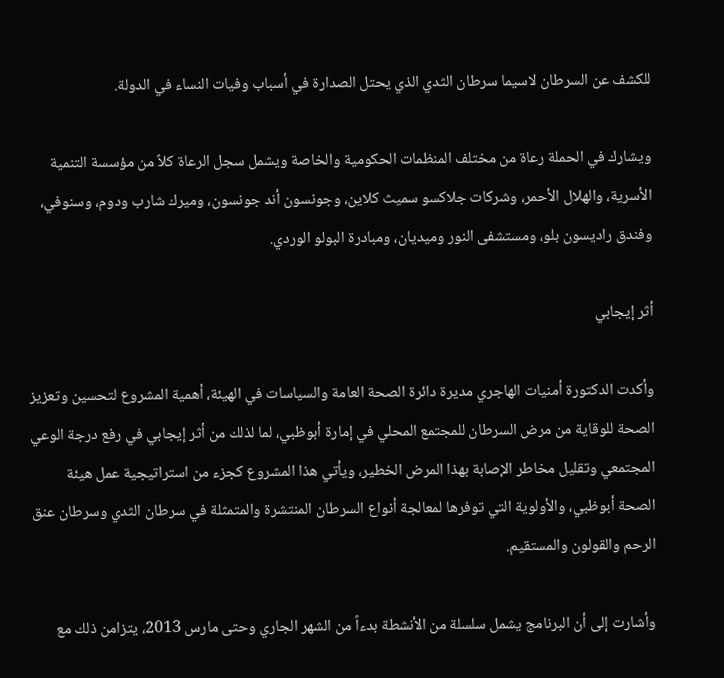للكشف عن السرطان لاسيما سرطان الثدي الذي يحتل الصدارة في أسباب وفيات النساء في الدولة.

ويشارك في الحملة رعاة من مختلف المنظمات الحكومية والخاصة ويشمل سجل الرعاة كلاً من مؤسسة التنمية الأسرية، والهلال الأحمر، وشركات جلاكسو سميث كلاين، وجونسون أند جونسون، وميرك شارب ودوم، وسنوفي، وفندق راديسون بلو، ومستشفى النور وميديان، ومبادرة البولو الوردي.

أثر إيجابي

وأكدت الدكتورة أمنيات الهاجري مديرة دائرة الصحة العامة والسياسات في الهيئة، أهمية المشروع لتحسين وتعزيز الصحة للوقاية من مرض السرطان للمجتمع المحلي في إمارة أبوظبي، لما لذلك من أثر إيجابي في رفع درجة الوعي المجتمعي وتقليل مخاطر الإصابة بهذا المرض الخطير، ويأتي هذا المشروع كجزء من استراتيجية عمل هيئة الصحة أبوظبي، والأولوية التي توفرها لمعالجة أنواع السرطان المنتشرة والمتمثلة في سرطان الثدي وسرطان عنق الرحم والقولون والمستقيم.

وأشارت إلى أن البرنامج يشمل سلسلة من الأنشطة بدءاً من الشهر الجاري وحتى مارس 2013، يتزامن ذلك مع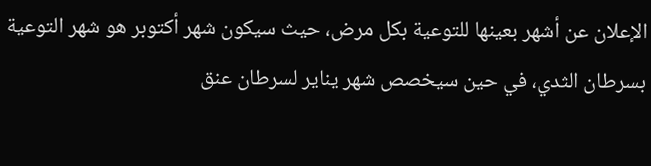الإعلان عن أشهر بعينها للتوعية بكل مرض، حيث سيكون شهر أكتوبر هو شهر التوعية بسرطان الثدي، في حين سيخصص شهر يناير لسرطان عنق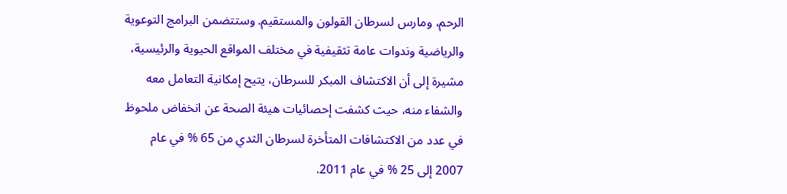الرحم، ومارس لسرطان القولون والمستقيم. وستتضمن البرامج التوعوية والرياضية وندوات عامة تثقيفية في مختلف المواقع الحيوية والرئيسية، مشيرة إلى أن الاكتشاف المبكر للسرطان، يتيح إمكانية التعامل معه والشفاء منه، حيث كشفت إحصائيات هيئة الصحة عن انخفاض ملحوظ في عدد من الاكتشافات المتأخرة لسرطان الثدي من 65 % في عام 2007 إلى 25 % في عام 2011.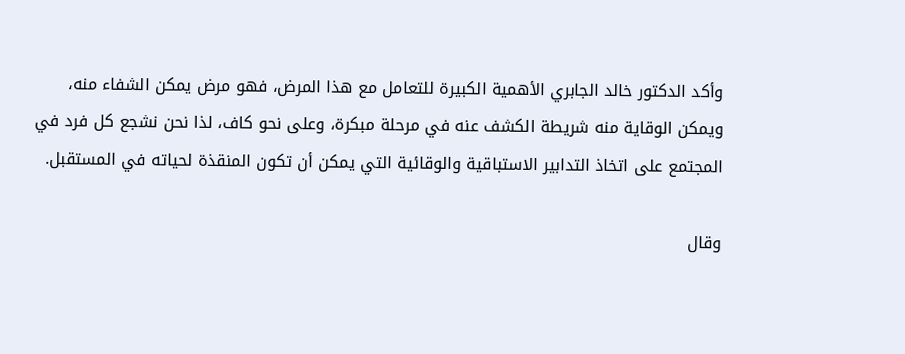وأكد الدكتور خالد الجابري الأهمية الكبيرة للتعامل مع هذا المرض، فهو مرض يمكن الشفاء منه، ويمكن الوقاية منه شريطة الكشف عنه في مرحلة مبكرة، وعلى نحو كاف، لذا نحن نشجع كل فرد في المجتمع على اتخاذ التدابير الاستباقية والوقائية التي يمكن أن تكون المنقذة لحياته في المستقبل.

وقال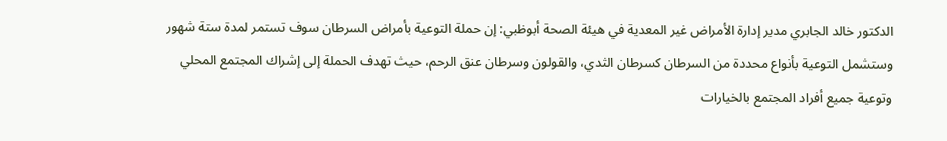الدكتور خالد الجابري مدير إدارة الأمراض غير المعدية في هيئة الصحة أبوظبي: إن حملة التوعية بأمراض السرطان سوف تستمر لمدة ستة شهور وستشمل التوعية بأنواع محددة من السرطان كسرطان الثدي، والقولون وسرطان عنق الرحم، حيث تهدف الحملة إلى إشراك المجتمع المحلي وتوعية جميع أفراد المجتمع بالخيارات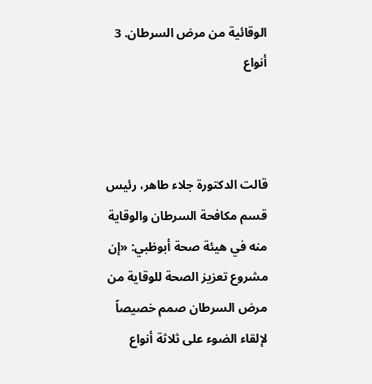الوقائية من مرض السرطان. 3 أنواع



قالت الدكتورة جلاء طاهر، رئيس قسم مكافحة السرطان والوقاية منه في هيئة صحة أبوظبي: «إن مشروع تعزيز الصحة للوقاية من مرض السرطان صمم خصيصاً لإلقاء الضوء على ثلاثة أنواع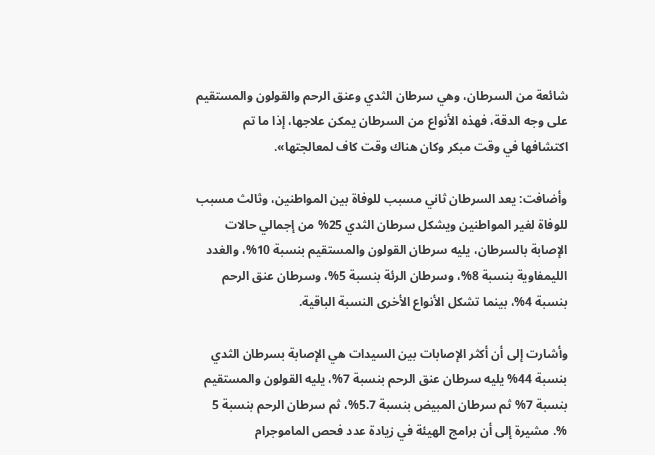شائعة من السرطان، وهي سرطان الثدي وعنق الرحم والقولون والمستقيم على وجه الدقة، فهذه الأنواع من السرطان يمكن علاجها، إذا ما تم اكتشافها في وقت مبكر وكان هناك وقت كاف لمعالجتها».

وأضافت: يعد السرطان ثاني مسبب للوفاة بين المواطنين، وثالث مسبب للوفاة لغير المواطنين ويشكل سرطان الثدي 25% من إجمالي حالات الإصابة بالسرطان، يليه سرطان القولون والمستقيم بنسبة 10%، والغدد الليمفاوية بنسبة 8%، وسرطان الرئة بنسبة 5%، وسرطان عنق الرحم بنسبة 4%، بينما تشكل الأنواع الأخرى النسبة الباقية.

وأشارت إلى أن أكثر الإصابات بين السيدات هي الإصابة بسرطان الثدي بنسبة 44% يليه سرطان عنق الرحم بنسبة 7%، يليه القولون والمستقيم بنسبة 7% ثم سرطان المبيض بنسبة 5.7%، ثم سرطان الرحم بنسبة 5 %. مشيرة إلى أن برامج الهيئة في زيادة عدد فحص الماموجرام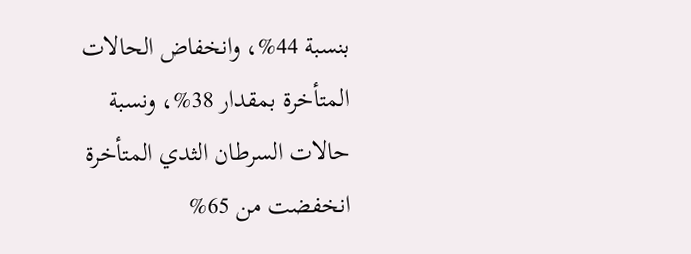بنسبة 44%، وانخفاض الحالات المتأخرة بمقدار 38%، ونسبة حالات السرطان الثدي المتأخرة انخفضت من 65%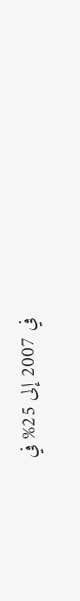في 2007 إلى 25% في